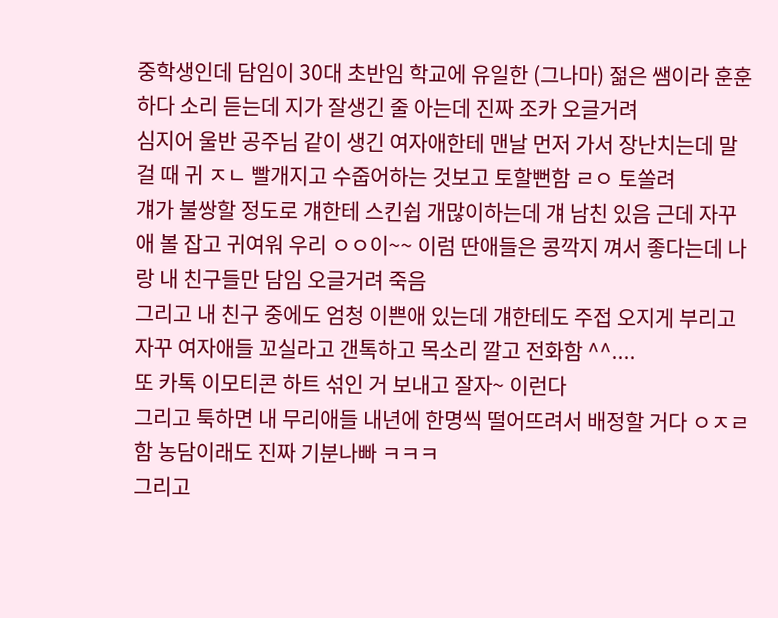중학생인데 담임이 30대 초반임 학교에 유일한 (그나마) 젊은 쌤이라 훈훈하다 소리 듣는데 지가 잘생긴 줄 아는데 진짜 조카 오글거려
심지어 울반 공주님 같이 생긴 여자애한테 맨날 먼저 가서 장난치는데 말 걸 때 귀 ㅈㄴ 빨개지고 수줍어하는 것보고 토할뻔함 ㄹㅇ 토쏠려
걔가 불쌍할 정도로 걔한테 스킨쉽 개많이하는데 걔 남친 있음 근데 자꾸 애 볼 잡고 귀여워 우리 ㅇㅇ이~~ 이럼 딴애들은 콩깍지 껴서 좋다는데 나랑 내 친구들만 담임 오글거려 죽음
그리고 내 친구 중에도 엄청 이쁜애 있는데 걔한테도 주접 오지게 부리고 자꾸 여자애들 꼬실라고 갠톡하고 목소리 깔고 전화함 ^^....
또 카톡 이모티콘 하트 섞인 거 보내고 잘자~ 이런다
그리고 툭하면 내 무리애들 내년에 한명씩 떨어뜨려서 배정할 거다 ㅇㅈㄹ함 농담이래도 진짜 기분나빠 ㅋㅋㅋ
그리고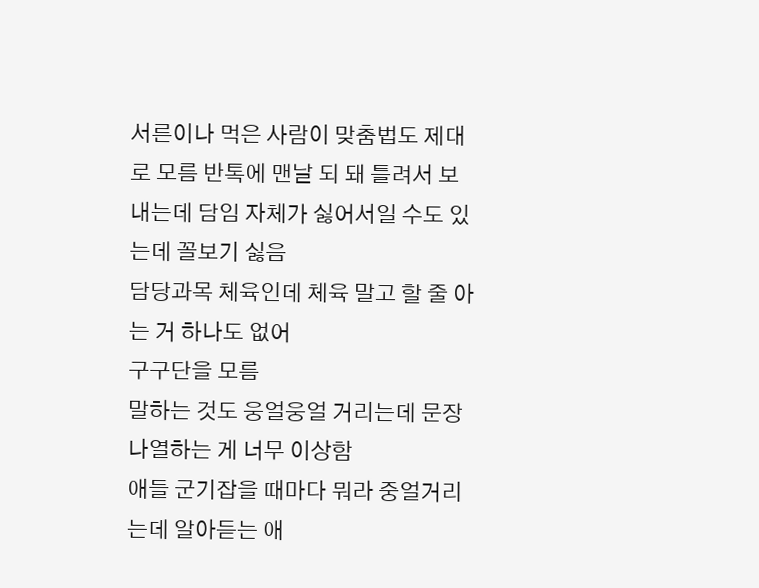서른이나 먹은 사람이 맞춤법도 제대로 모름 반톡에 맨날 되 돼 틀려서 보내는데 담임 자체가 싫어서일 수도 있는데 꼴보기 싫음
담당과목 체육인데 체육 말고 할 줄 아는 거 하나도 없어
구구단을 모름
말하는 것도 웅얼웅얼 거리는데 문장 나열하는 게 너무 이상함
애들 군기잡을 때마다 뭐라 중얼거리는데 알아듣는 애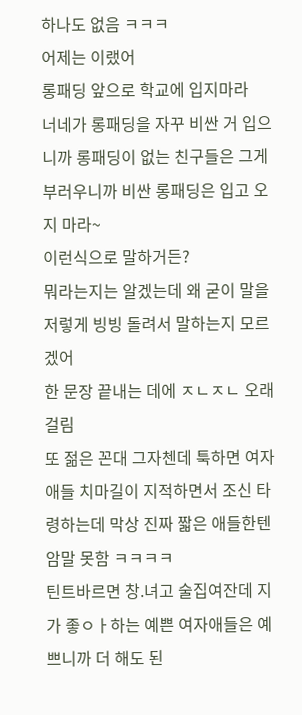하나도 없음 ㅋㅋㅋ
어제는 이랬어
롱패딩 앞으로 학교에 입지마라
너네가 롱패딩을 자꾸 비싼 거 입으니까 롱패딩이 없는 친구들은 그게 부러우니까 비싼 롱패딩은 입고 오지 마라~
이런식으로 말하거든?
뭐라는지는 알겠는데 왜 굳이 말을 저렇게 빙빙 돌려서 말하는지 모르겠어
한 문장 끝내는 데에 ㅈㄴㅈㄴ 오래 걸림
또 젊은 꼰대 그자첸데 툭하면 여자애들 치마길이 지적하면서 조신 타령하는데 막상 진짜 짧은 애들한텐 암말 못함 ㅋㅋㅋㅋ
틴트바르면 창.녀고 술집여잔데 지가 좋ㅇㅏ하는 예쁜 여자애들은 예쁘니까 더 해도 된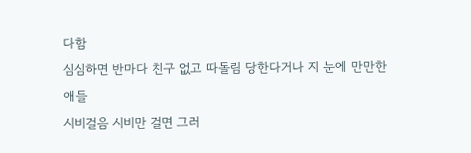다함
심심하면 반마다 친구 없고 따돌림 당한다거나 지 눈에 만만한 애들
시비걸음 시비만 걸면 그러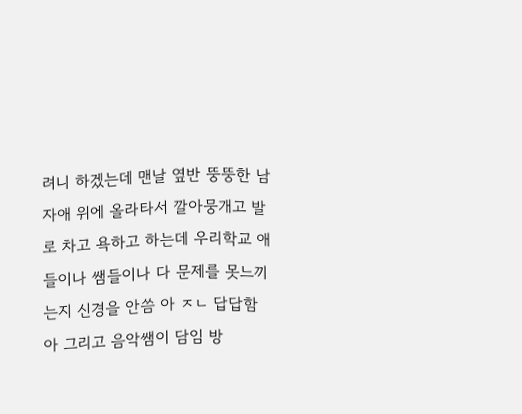려니 하겠는데 맨날 옆반 뚱뚱한 남자애 위에 올라타서 깔아뭉개고 발로 차고 욕하고 하는데 우리학교 애들이나 쌤들이나 다 문제를 못느끼는지 신경을 안씀 아 ㅈㄴ 답답함
아 그리고 음악쌤이 담임 방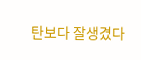탄보다 잘생겼다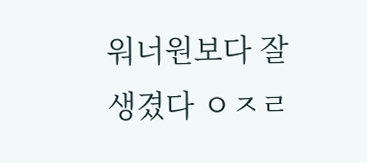워너원보다 잘생겼다 ㅇㅈㄹ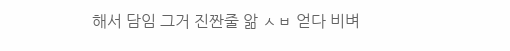해서 담임 그거 진짠줄 앎 ㅅㅂ 얻다 비벼